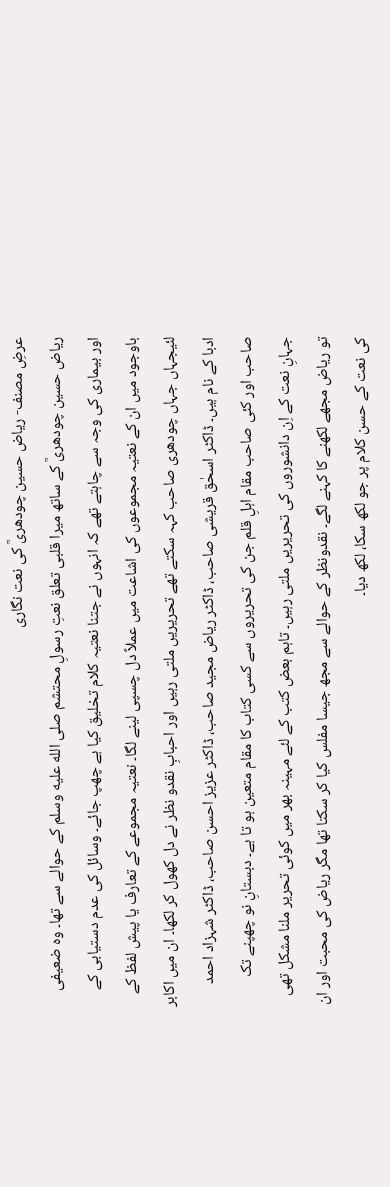عرضِ مصنف- ریاض حسین چودھریؒ کی نعت نگاری
ریاض حسین چودھریؒ کے ساتھ میرا قلبی تعلق نعتِ رسولِ محتشم صلى الله عليه وسلم کے حوالے سے تھا۔ وہ ضعیفی اور بیماری کی وجہ سے چاہتے تھے کہ انہوں نے جتنا نعتیہ کلام تخلیق کیا ہے چھپ جائے۔ وسائل کی عدم دستیابی کے باوجود میں ان کے نعتیہ مجموعوں کی اشاعت میں عملاً دل چسپی لینے لگا۔ نعتیہ مجموعے کے تعارف یا پیش لفظ کے لئیجہاں جہاں چودھری صاحب کہہ سکتے تھے تحریریں ملتی رہیں اور احبابِ نقدو نظر نے دل کھول کر لکھا۔ ان میں اکابر ادبا کے نام ہیں۔ ڈاکٹر اسحٰق قریشی صاحب، ڈاکٹر ریاض مجید صاحب، ڈاکٹر عزیز احسن صاحب، ڈاکٹر شہزاد احمد صاحب اور کئی صاحب مقام اہلِ قلم جن کی تحریروں سے کسی کتاب کا مقام متعین ہو تا ہے۔ دبستانِ نو چھپنے تک جہانِ نعت کے اِن دانشوروں کی تحریریں ملتی رہیں۔ تاہم بعض کتب کے لئے مہینہ بھر میں کوئی تحریر ملنا مشکل تھی تو ریاض مجھے لکھنے کا کہنے لگے۔ نقدونظر کے حوالے سے مجھ جیسا مفلس کیا کر سکتا تھا مگر ریاض کی محبت اور ان کی نعت کے حسن کلام پر جو لکھ سکا، لکھ دیا۔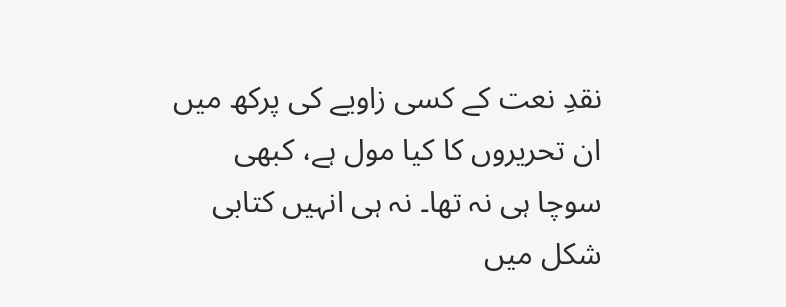نقدِ نعت کے کسی زاویے کی پرکھ میں ان تحریروں کا کیا مول ہے، کبھی سوچا ہی نہ تھا۔ نہ ہی انہیں کتابی شکل میں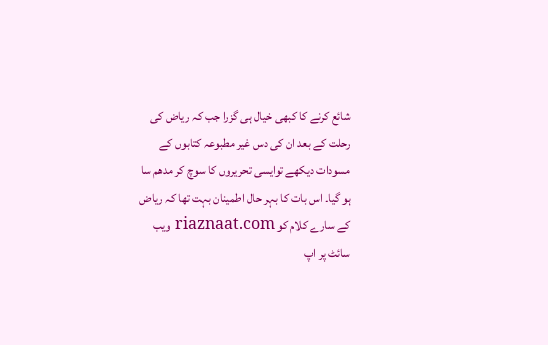شائع کرنے کا کبھی خیال ہی گزرا جب کہ ریاض کی رحلت کے بعد ان کی دس غیر مطبوعہ کتابوں کے مسودات دیکھے توایسی تحریروں کا سوچ کر مدھم سا ہو گیا۔ اس بات کا بہر حال اطمینان بہت تھا کہ ریاض کے سارے کلام کو riaznaat.com ویب سائٹ پر اپ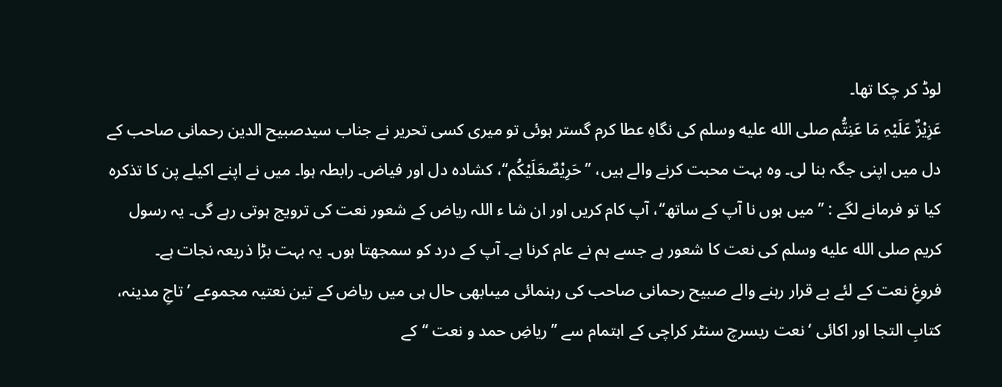لوڈ کر چکا تھا۔
عَزِیْزٌ عَلَیْہِ مَا عَنِتُّم صلى الله عليه وسلم کی نگاہِ عطا کرم گستر ہوئی تو میری کسی تحریر نے جناب سیدصبیح الدین رحمانی صاحب کے دل میں اپنی جگہ بنا لی۔ وہ بہت محبت کرنے والے ہیں، ’’حَرِیْصٌعَلَیْکُم‘‘، کشادہ دل اور فیاض۔ رابطہ ہوا۔ میں نے اپنے اکیلے پن کا تذکرہ کیا تو فرمانے لگے : ’’میں ہوں نا آپ کے ساتھ‘‘، آپ کام کریں اور ان شا ء اللہ ریاض کے شعور نعت کی ترویج ہوتی رہے گی۔ یہ رسول کریم صلى الله عليه وسلم کی نعت کا شعور ہے جسے ہم نے عام کرنا ہے۔ آپ کے درد کو سمجھتا ہوں۔ یہ بہت بڑا ذریعہ نجات ہے۔
فروغِ نعت کے لئے بے قرار رہنے والے صبیح رحمانی صاحب کی رہنمائی میںابھی حال ہی میں ریاض کے تین نعتیہ مجموعے ’تاجِ مدینہ، کتابِ التجا اور اکائی ‘ نعت ریسرچ سنٹر کراچی کے اہتمام سے ’’ریاضِ حمد و نعت ‘‘کے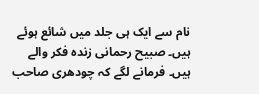نام سے ایک ہی جلد میں شائع ہوئے ہیں۔ صبیح رحمانی زندہ فکر والے ہیں۔ فرمانے لگے کہ چودھری صاحب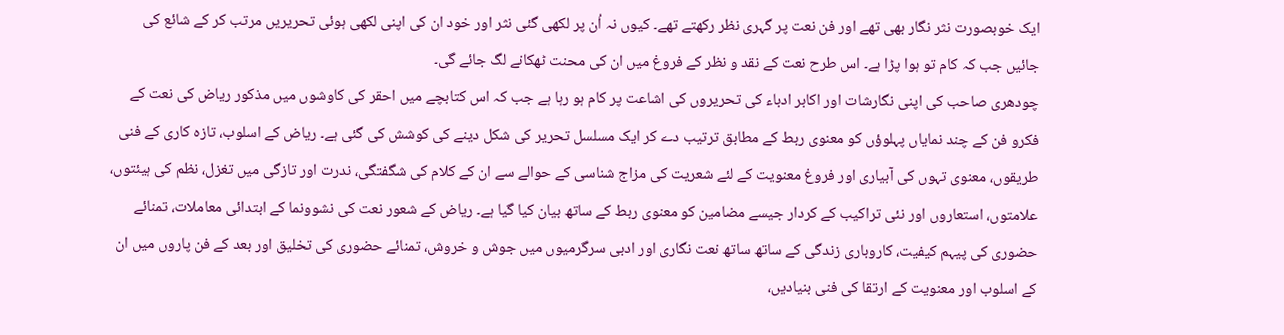ایک خوبصورت نثر نگار بھی تھے اور فن نعت پر گہری نظر رکھتے تھے۔ کیوں نہ اُن پر لکھی گئی نثر اور خود ان کی اپنی لکھی ہوئی تحریریں مرتب کر کے شائع کی جائیں جب کہ کام تو ہوا پڑا ہے۔ اس طرح نعت کے نقد و نظر کے فروغ میں ان کی محنت ٹھکانے لگ جائے گی۔
چودھری صاحب کی اپنی نگارشات اور اکابر ادباء کی تحریروں کی اشاعت پر کام ہو رہا ہے جب کہ اس کتابچے میں احقر کی کاوشوں میں مذکور ریاض کی نعت کے فکرو فن کے چند نمایاں پہلوؤں کو معنوی ربط کے مطابق ترتیب دے کر ایک مسلسل تحریر کی شکل دینے کی کوشش کی گئی ہے۔ ریاض کے اسلوب، تازہ کاری کے فنی طریقوں، معنوی تہوں کی آبیاری اور فروغ معنویت کے لئے شعریت کی مزاج شناسی کے حوالے سے ان کے کلام کی شگفتگی، ندرت اور تازگی میں تغزل، نظم کی ہیئتوں، علامتوں، استعاروں اور نئی تراکیب کے کردار جیسے مضامین کو معنوی ربط کے ساتھ بیان کیا گیا ہے۔ ریاض کے شعور نعت کی نشوونما کے ابتدائی معاملات، تمنائے حضوری کی پیہم کیفیت، کاروباری زندگی کے ساتھ ساتھ نعت نگاری اور ادبی سرگرمیوں میں جوش و خروش، تمنائے حضوری کی تخلیق اور بعد کے فن پاروں میں ان کے اسلوب اور معنویت کے ارتقا کی فنی بنیادیں،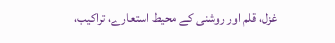غزل، قلم اور روشنی کے محیط استعارے، تراکیب،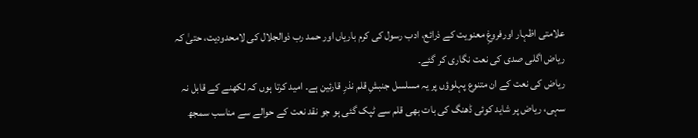علامتی اظہار اورفروغِ معنویت کے ذرائع، ادب رسول کی کرم باریاں اور حمد رب ذوالجلال کی لامحدودیت، حتیٰ کہ ریاض اگلی صدی کی نعت نگاری کر گئے۔
ریاض کی نعت کے ان متنوع پہلوؤں پر یہ مسلسل جنبشِ قلم نذرِ قارئین ہے۔ امید کرتا ہوں کہ لکھنے کے قابل نہ سہی، ریاض پر شاید کوئی ڈھنگ کی بات بھی قلم سے ٹپک گئی ہو جو نقد نعت کے حوالے سے مناسب سمجھ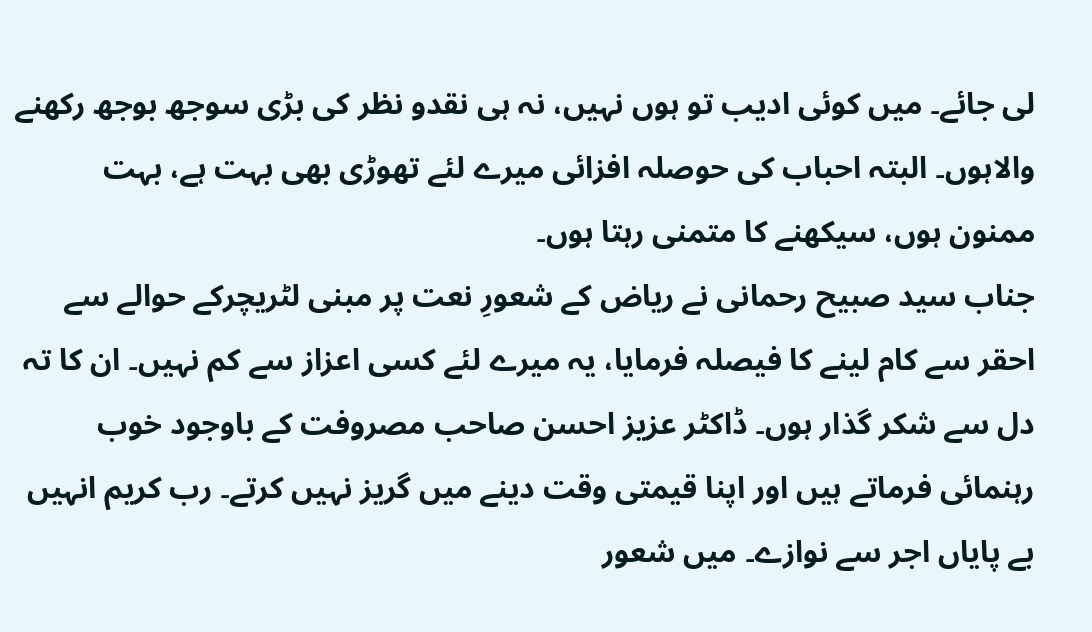لی جائے۔ میں کوئی ادیب تو ہوں نہیں، نہ ہی نقدو نظر کی بڑی سوجھ بوجھ رکھنے والاہوں۔ البتہ احباب کی حوصلہ افزائی میرے لئے تھوڑی بھی بہت ہے، بہت ممنون ہوں، سیکھنے کا متمنی رہتا ہوں۔
جناب سید صبیح رحمانی نے ریاض کے شعورِ نعت پر مبنی لٹریچرکے حوالے سے احقر سے کام لینے کا فیصلہ فرمایا، یہ میرے لئے کسی اعزاز سے کم نہیں۔ ان کا تہ دل سے شکر گذار ہوں۔ ڈاکٹر عزیز احسن صاحب مصروفت کے باوجود خوب رہنمائی فرماتے ہیں اور اپنا قیمتی وقت دینے میں گریز نہیں کرتے۔ رب کریم انہیں بے پایاں اجر سے نوازے۔ میں شعور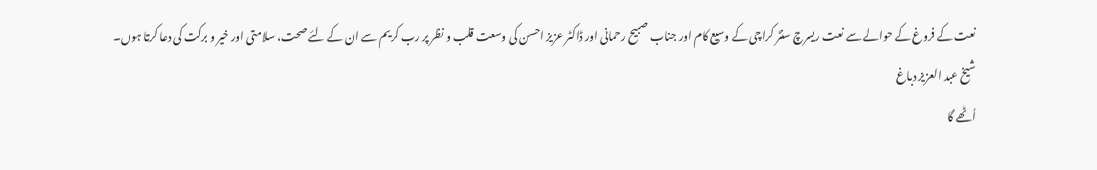نعت کے فروغ کے حوالے سے نعت ریسرچ سنٹر کراچی کے وسیع کام اور جناب صبیح رحمانی اور ڈاکٹر عزیز احسن کی وسعت قلب و نظر پر رب کریم سے ان کے لئے صحت، سلامتی اور خیر و برکت کی دعا کرتا ہوں۔
شیخ عبد العزیز دباغ
اُٹھے گا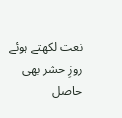نعت لکھتے ہوئے روزِ حشر بھی
حاصل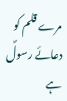مرے قلم کو دعائے رسولؐ ہے